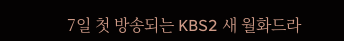7일 첫 방송되는 KBS2 새 월화드라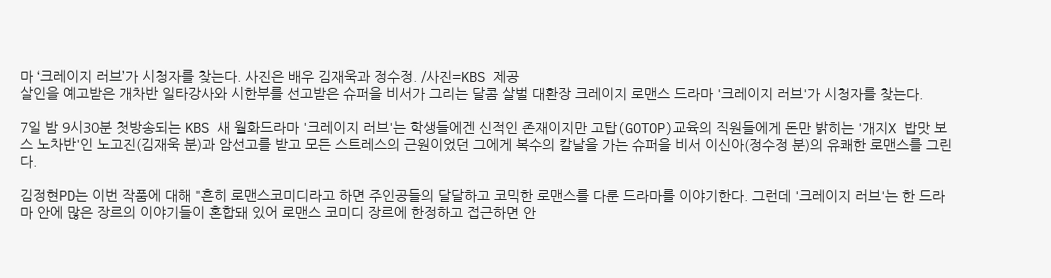마 ‘크레이지 러브’가 시청자를 찾는다. 사진은 배우 김재욱과 정수정. /사진=KBS 제공
살인을 예고받은 개차반 일타강사와 시한부를 선고받은 슈퍼을 비서가 그리는 달콤 살벌 대환장 크레이지 로맨스 드라마 '크레이지 러브'가 시청자를 찾는다.

7일 밤 9시30분 첫방송되는 KBS 새 월화드라마 '크레이지 러브'는 학생들에겐 신적인 존재이지만 고탑(GOTOP)교육의 직원들에게 돈만 밝히는 '개지X 밥맛 보스 노차반'인 노고진(김재욱 분)과 암선고를 받고 모든 스트레스의 근원이었던 그에게 복수의 칼날을 가는 슈퍼을 비서 이신아(정수정 분)의 유쾌한 로맨스를 그린다.

김정현PD는 이번 작품에 대해 "흔히 로맨스코미디라고 하면 주인공들의 달달하고 코믹한 로맨스를 다룬 드라마를 이야기한다. 그런데 '크레이지 러브'는 한 드라마 안에 많은 장르의 이야기들이 혼합돼 있어 로맨스 코미디 장르에 한정하고 접근하면 안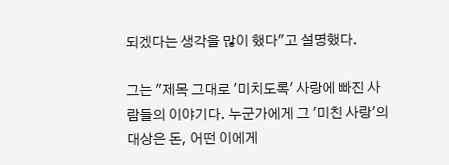되겠다는 생각을 많이 했다"고 설명했다.

그는 "제목 그대로 '미치도록' 사랑에 빠진 사람들의 이야기다. 누군가에게 그 '미친 사랑'의 대상은 돈, 어떤 이에게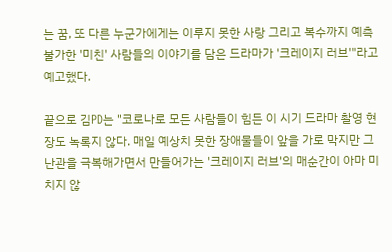는 꿈, 또 다른 누군가에게는 이루지 못한 사랑 그리고 복수까지 예측불가한 '미친' 사람들의 이야기를 담은 드라마가 '크레이지 러브'"라고 예고했다.

끝으로 김PD는 "코로나로 모든 사람들이 힘든 이 시기 드라마 촬영 현장도 녹록지 않다. 매일 예상치 못한 장애물들이 앞을 가로 막지만 그 난관을 극복해가면서 만들어가는 '크레이지 러브'의 매순간이 아마 미치지 않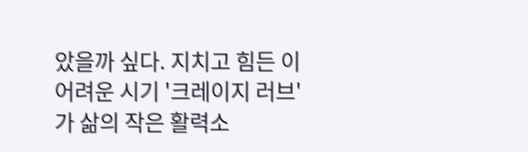았을까 싶다. 지치고 힘든 이 어려운 시기 '크레이지 러브'가 삶의 작은 활력소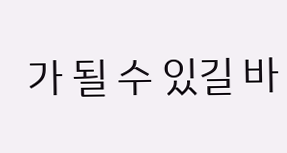가 될 수 있길 바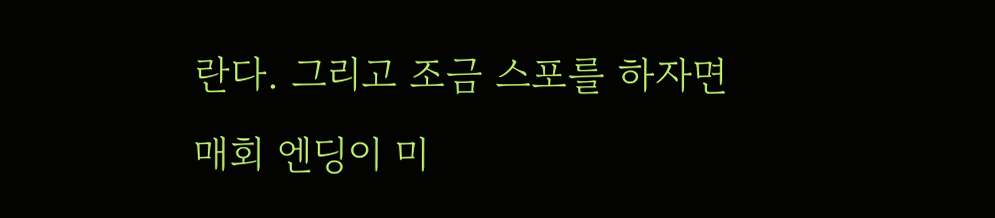란다. 그리고 조금 스포를 하자면 매회 엔딩이 미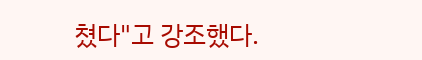쳤다"고 강조했다.